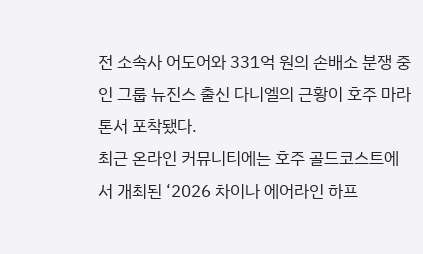전 소속사 어도어와 331억 원의 손배소 분쟁 중인 그룹 뉴진스 출신 다니엘의 근황이 호주 마라톤서 포착됐다.
최근 온라인 커뮤니티에는 호주 골드코스트에서 개최된 ‘2026 차이나 에어라인 하프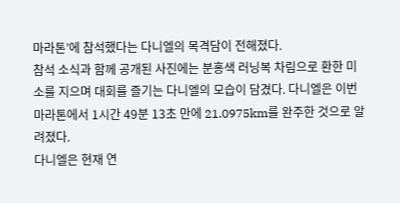마라톤’에 참석했다는 다니엘의 목격담이 전해졌다.
참석 소식과 함께 공개된 사진에는 분홍색 러닝복 차림으로 환한 미소를 지으며 대회를 즐기는 다니엘의 모습이 담겼다. 다니엘은 이번 마라톤에서 1시간 49분 13초 만에 21.0975km를 완주한 것으로 알려졌다.
다니엘은 현재 연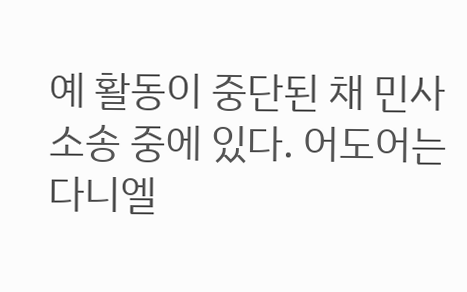예 활동이 중단된 채 민사 소송 중에 있다. 어도어는 다니엘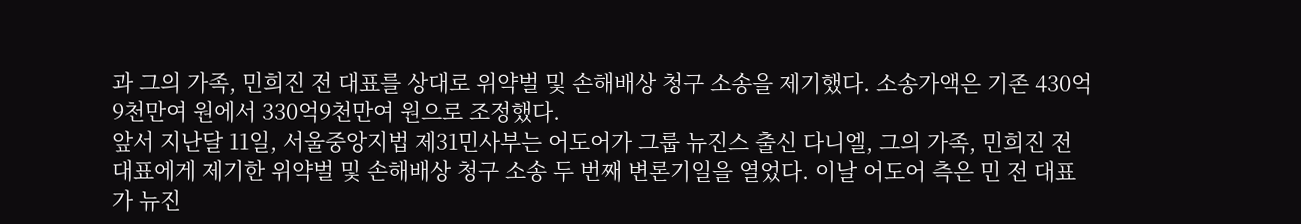과 그의 가족, 민희진 전 대표를 상대로 위약벌 및 손해배상 청구 소송을 제기했다. 소송가액은 기존 430억9천만여 원에서 330억9천만여 원으로 조정했다.
앞서 지난달 11일, 서울중앙지법 제31민사부는 어도어가 그룹 뉴진스 출신 다니엘, 그의 가족, 민희진 전 대표에게 제기한 위약벌 및 손해배상 청구 소송 두 번째 변론기일을 열었다. 이날 어도어 측은 민 전 대표가 뉴진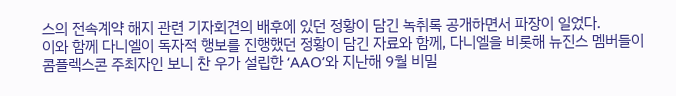스의 전속계약 해지 관련 기자회견의 배후에 있던 정황이 담긴 녹취록 공개하면서 파장이 일었다.
이와 함께 다니엘이 독자적 행보를 진행했던 정황이 담긴 자료와 함께, 다니엘을 비롯해 뉴진스 멤버들이 콤플렉스콘 주최자인 보니 찬 우가 설립한 ‘AAO’와 지난해 9월 비밀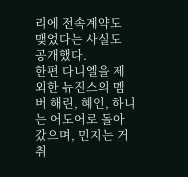리에 전속계약도 맺었다는 사실도 공개했다.
한편 다니엘을 제외한 뉴진스의 멤버 해린, 혜인, 하니는 어도어로 돌아갔으며, 민지는 거취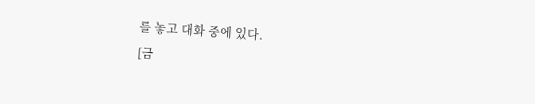를 놓고 대화 중에 있다.
[금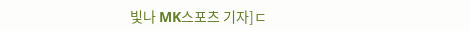빛나 MK스포츠 기자]ㄷ